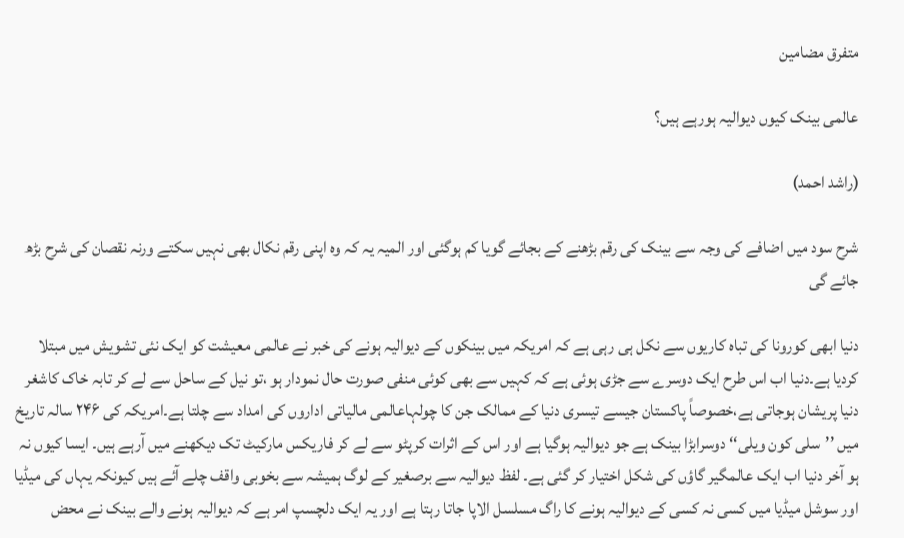متفرق مضامین

عالمی بینک کیوں دیوالیہ ہورہے ہیں؟

(راشد احمد)

شرح سود میں اضافے کی وجہ سے بینک کی رقم بڑھنے کے بجائے گویا کم ہوگئی اور المیہ یہ کہ وہ اپنی رقم نکال بھی نہیں سکتے ورنہ نقصان کی شرح بڑھ جائے گی

دنیا ابھی کورونا کی تباہ کاریوں سے نکل ہی رہی ہے کہ امریکہ میں بینکوں کے دیوالیہ ہونے کی خبر نے عالمی معیشت کو ایک نئی تشویش میں مبتلا کردیا ہے۔دنیا اب اس طرح ایک دوسرے سے جڑی ہوئی ہے کہ کہیں سے بھی کوئی منفی صورت حال نمودار ہو ،تو نیل کے ساحل سے لے کر تابہ خاک کاشغر دنیا پریشان ہوجاتی ہے،خصوصاً پاکستان جیسے تیسری دنیا کے ممالک جن کا چولہاعالمی مالیاتی اداروں کی امداد سے چلتا ہے۔امریکہ کی ۲۴۶ سالہ تاریخ میں ’’سلی کون ویلی‘‘ دوسرابڑا بینک ہے جو دیوالیہ ہوگیا ہے اور اس کے اثرات کرپٹو سے لے کر فاریکس مارکیٹ تک دیکھنے میں آرہے ہیں۔ ایسا کیوں نہ ہو آخر دنیا اب ایک عالمگیر گاؤں کی شکل اختیار کر گئی ہے۔ لفظ دیوالیہ سے برصغیر کے لوگ ہمیشہ سے بخوبی واقف چلے آئے ہیں کیونکہ یہاں کی میڈیا اور سوشل میڈیا میں کسی نہ کسی کے دیوالیہ ہونے کا راگ مسلسل الاپا جاتا رہتا ہے اور یہ ایک دلچسپ امر ہے کہ دیوالیہ ہونے والے بینک نے محض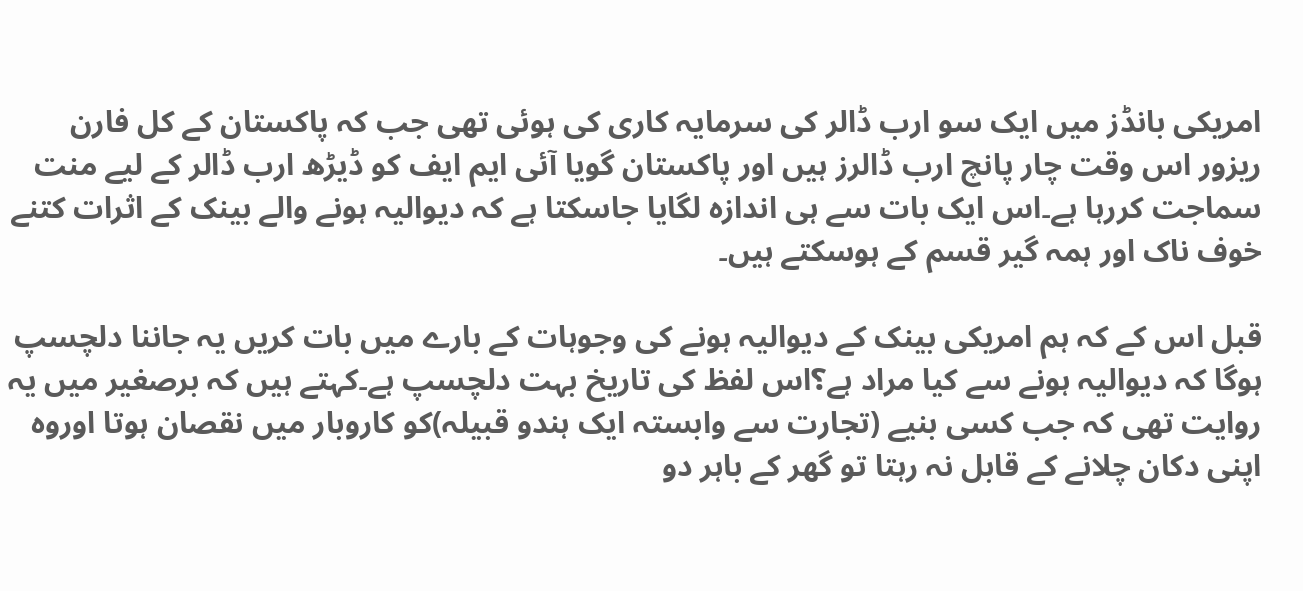امریکی بانڈز میں ایک سو ارب ڈالر کی سرمایہ کاری کی ہوئی تھی جب کہ پاکستان کے کل فارن ریزور اس وقت چار پانچ ارب ڈالرز ہیں اور پاکستان گویا آئی ایم ایف کو ڈیڑھ ارب ڈالر کے لیے منت سماجت کررہا ہے۔اس ایک بات سے ہی اندازہ لگایا جاسکتا ہے کہ دیوالیہ ہونے والے بینک کے اثرات کتنے خوف ناک اور ہمہ گیر قسم کے ہوسکتے ہیں۔

قبل اس کے کہ ہم امریکی بینک کے دیوالیہ ہونے کی وجوہات کے بارے میں بات کریں یہ جاننا دلچسپ ہوگا کہ دیوالیہ ہونے سے کیا مراد ہے؟اس لفظ کی تاریخ بہت دلچسپ ہے۔کہتے ہیں کہ برصغیر میں یہ روایت تھی کہ جب کسی بنیے (تجارت سے وابستہ ایک ہندو قبیلہ)کو کاروبار میں نقصان ہوتا اوروہ اپنی دکان چلانے کے قابل نہ رہتا تو گھر کے باہر دو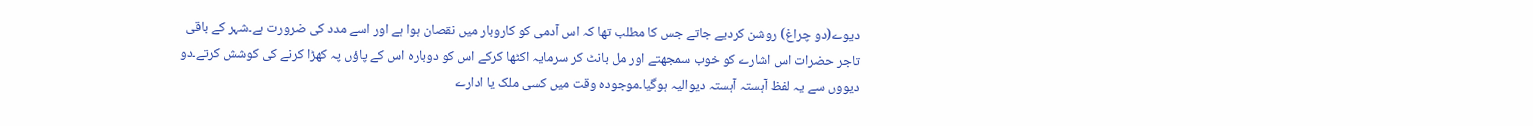دیوے(دو چراغ) روشن کردیے جاتے جس کا مطلب تھا کہ اس آدمی کو کاروبار میں نقصان ہوا ہے اور اسے مدد کی ضرورت ہے۔شہر کے باقی تاجر حضرات اس اشارے کو خوب سمجھتے اور مل بانٹ کر سرمایہ اکٹھا کرکے اس کو دوبارہ اس کے پاؤں پہ کھڑا کرنے کی کوشش کرتے۔دو دیووں سے یہ لفظ آہستہ آہستہ دیوالیہ ہوگیا۔موجودہ وقت میں کسی ملک یا ادارے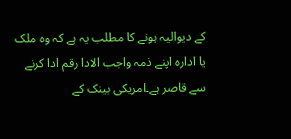کے دیوالیہ ہونے کا مطلب یہ ہے کہ وہ ملک یا ادارہ اپنے ذمہ واجب الادا رقم ادا کرنے سے قاصر ہے۔امریکی بینک کے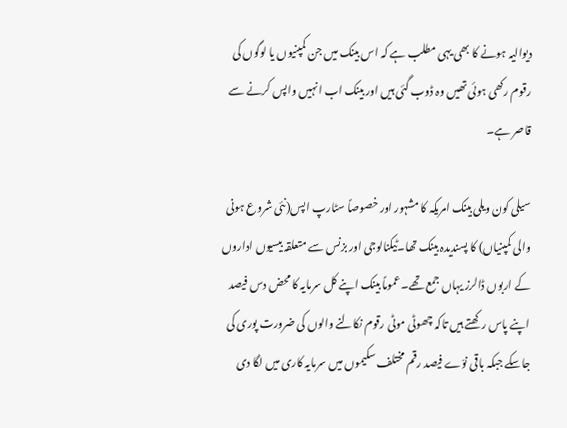دیوالیہ ہونے کا بھی یہی مطلب ہے کہ اس بینک میں جن کمپنیوں یا لوگوں کی رقوم رکھی ہوئی تھیں وہ ڈوب گئی ہیں اور بینک اب انہیں واپس کرنے سے قاصر ہے۔

سیلی کون ویلی بینک امریکہ کا مشہور اور خصوصاً سٹارپ اپس(نئی شروع ہونی والی کمپنیاں) کا پسندیدہ بینک تھا۔ٹیکنالوجی اور بزنس سے متعلقہ بیسیوں اداروں کے اربوں ڈالرز یہاں جمع تھے۔عموماً بینک اپنے کل سرمایہ کا محض دس فیصد اپنے پاس رکھتے ہیں تاکہ چھوٹی موٹی رقوم نکالنے والوں کی ضرورت پوری کی جاسکے جبکہ باقی نوّے فیصد رقم مختلف سکیموں میں سرمایہ کاری میں لگا دی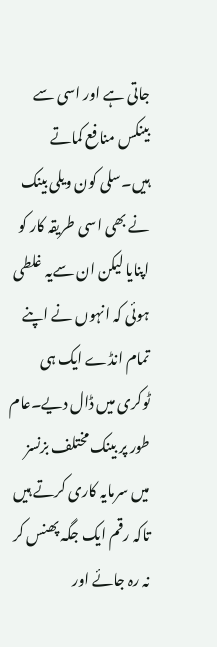جاتی ہے اور اسی سے بینکس منافع کماتے ہیں۔سلی کون ویلی بینک نے بھی اسی طریقہ کار کو اپنایا لیکن ان سےیہ غلطی ہوئی کہ انہوں نے اپنے تمام انڈے ایک ہی ٹوکری میں ڈال دیے۔عام طور پر بینک مختلف بزنسز میں سرمایہ کاری کرتے ہیں تاکہ رقم ایک جگہ پھنس کر نہ رہ جائے اور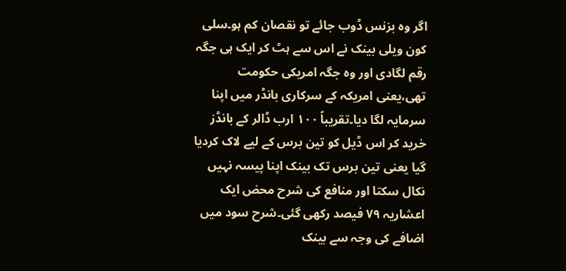اگر وہ بزنس ڈوب جائے تو نقصان کم ہو۔سلی کون ویلی بینک نے اس سے ہٹ کر ایک ہی جگہ رقم لگادی اور وہ جگہ امریکی حکومت تھی،یعنی امریکہ کے سرکاری بانڈر میں اپنا سرمایہ لگا دیا۔تقریباً ۱۰۰ ارب ڈالر کے بانڈز خرید کر اس ڈیل کو تین برس کے لیے لاک کردیا گیا یعنی تین برس تک بینک اپنا پیسہ نہیں نکال سکتا اور منافع کی شرح محض ایک اعشاریہ ۷۹ فیصد رکھی گئی۔شرح سود میں اضافے کی وجہ سے بینک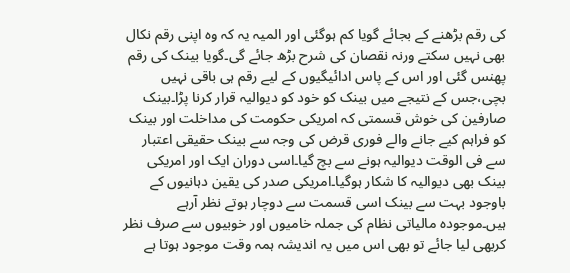کی رقم بڑھنے کے بجائے گویا کم ہوگئی اور المیہ یہ کہ وہ اپنی رقم نکال بھی نہیں سکتے ورنہ نقصان کی شرح بڑھ جائے گی۔گویا بینک کی رقم پھنس گئی اور اس کے پاس ادائیگیوں کے لیے رقم ہی باقی نہیں بچی،جس کے نتیجے میں بینک کو خود کو دیوالیہ قرار کرنا پڑا۔بینک صارفین کی خوش قسمتی کہ امریکی حکومت کی مداخلت اور بینک کو فراہم کیے جانے والے فوری قرض کی وجہ سے بینک حقیقی اعتبار سے فی الوقت دیوالیہ ہونے سے بچ گیا۔اسی دوران ایک اور امریکی بینک بھی دیوالیہ کا شکار ہوگیا۔امریکی صدر کی یقین دہانیوں کے باوجود بہت سے بینک اسی قسمت سے دوچار ہوتے نظر آرہے ہیں۔موجودہ مالیاتی نظام کی جملہ خامیوں اور خوبیوں سے صرف نظر کربھی لیا جائے تو بھی اس میں یہ اندیشہ ہمہ وقت موجود ہوتا ہے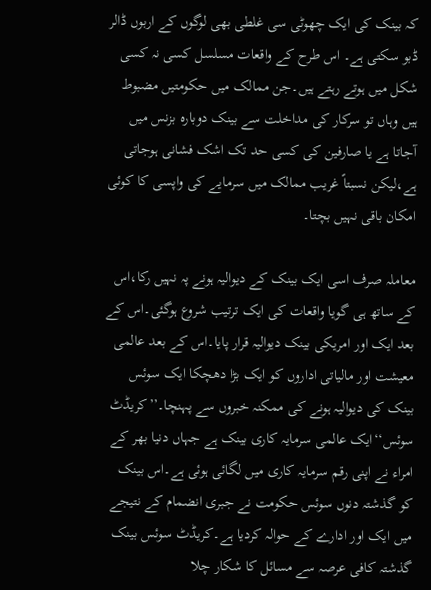کہ بینک کی ایک چھوٹی سی غلطی بھی لوگوں کے اربوں ڈالر ڈبو سکتی ہے۔ اس طرح کے واقعات مسلسل کسی نہ کسی شکل میں ہوتے رہتے ہیں۔جن ممالک میں حکومتیں مضبوط ہیں وہاں تو سرکار کی مداخلت سے بینک دوبارہ بزنس میں آجاتا ہے یا صارفین کی کسی حد تک اشک فشانی ہوجاتی ہے،لیکن نسبتاً غریب ممالک میں سرمایے کی واپسی کا کوئی امکان باقی نہیں بچتا۔

معاملہ صرف اسی ایک بینک کے دیوالیہ ہونے پہ نہیں رکا،اس کے ساتھ ہی گویا واقعات کی ایک ترتیب شروع ہوگئی۔اس کے بعد ایک اور امریکی بینک دیوالیہ قرار پایا۔اس کے بعد عالمی معیشت اور مالیاتی اداروں کو ایک بڑا دھچکا ایک سوئس بینک کی دیوالیہ ہونے کی ممکنہ خبروں سے پہنچا۔’’کریڈٹ سوئس‘‘ایک عالمی سرمایہ کاری بینک ہے جہاں دنیا بھر کے امراء نے اپنی رقم سرمایہ کاری میں لگائی ہوئی ہے۔اس بینک کو گذشتہ دنوں سوئس حکومت نے جبری انضمام کے نتیجے میں ایک اور ادارے کے حوالہ کردیا ہے۔کریڈٹ سوئس بینک گذشتہ کافی عرصہ سے مسائل کا شکار چلا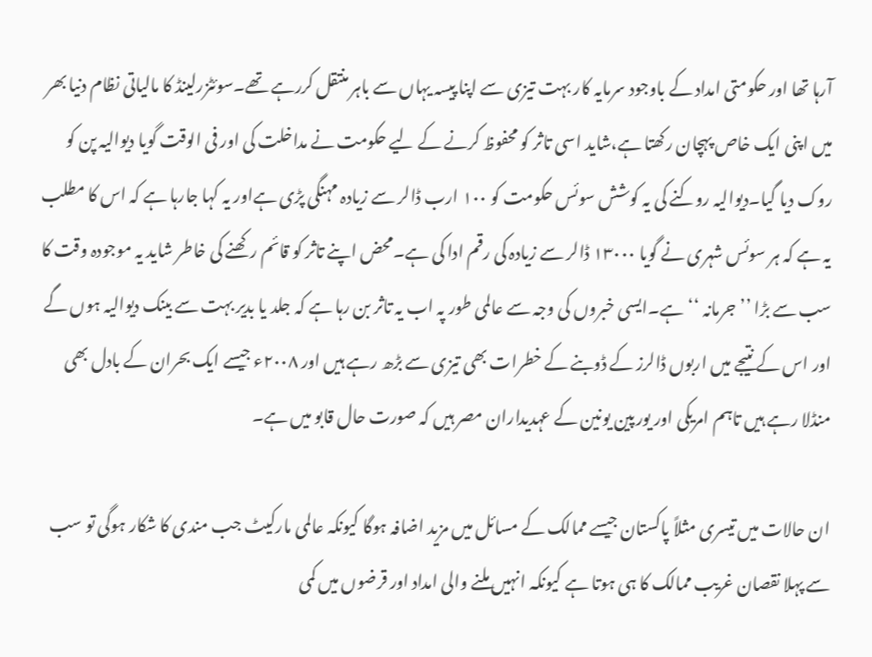آرہا تھا اور حکومتی امداد کے باوجود سرمایہ کار بہت تیزی سے اپنا پیسہ یہاں سے باہر منتقل کررہے تھے۔سوئٹزرلینڈ کا مالیاتی نظام دنیا بھر میں اپنی ایک خاص پہچان رکھتا ہے،شاید اسی تاثر کو محفوظ کرنے کے لیے حکومت نے مداخلت کی اور فی الوقت گویا دیوالیہ پن کو روک دیا گیا۔دیوالیہ روکنے کی یہ کوشش سوئس حکومت کو ۱۰۰ ارب ڈالر سے زیادہ مہنگی پڑی ہےاور یہ کہا جارہا ہے کہ اس کا مطلب یہ ہے کہ ہر سوئس شہری نے گویا ۱۳۰۰۰ ڈالر سے زیادہ کی رقم ادا کی ہے۔محض اپنے تاثر کو قائم رکھنے کی خاطر شاید یہ موجودہ وقت کا سب سے بڑا ’’جرمانہ ‘‘ہے۔ایسی خبروں کی وجہ سے عالمی طور پہ اب یہ تاثر بن رہا ہے کہ جلد یا بدیر بہت سے بینک دیوالیہ ہوں گے اور اس کے نتیجے میں اربوں ڈالرز کے ڈوبنے کے خطرات بھی تیزی سے بڑھ رہے ہیں اور ۲۰۰۸ء جیسے ایک بحران کے بادل بھی منڈلا رہے ہیں تاہم امریکی اور یورپین یونین کے عہدیداران مصر ہیں کہ صورت حال قابو میں ہے۔

ان حالات میں تیسری مثلاً پاکستان جیسے ممالک کے مسائل میں مزید اضافہ ہوگا کیونکہ عالمی مارکیٹ جب مندی کا شکار ہوگی تو سب سے پہلا نقصان غریب ممالک کا ہی ہوتا ہے کیونکہ انہیں ملنے والی امداد اور قرضوں میں کمی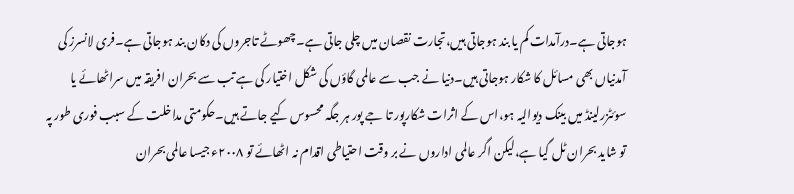ہوجاتی ہے۔درآمدات کم یا بند ہوجاتی ہیں،تجارت نقصان میں چلی جاتی ہے۔چھوٹے تاجروں کی دکان بند ہوجاتی ہے۔فری لانسرز کی آمدنیاں بھی مسائل کا شکار ہوجاتی ہیں۔دنیا نے جب سے عالمی گاؤں کی شکل اختیار کی ہے تب سے بحران افریقہ میں سراٹھائے یا سوئٹزرلینڈ میں بینک دیوالیہ ہو،اس کے اثرات شکارپور تا جے پور ہر جگہ محسوس کیے جاتے ہیں۔حکومتی مداخلت کے سبب فوری طور پہ تو شاید بحران ٹل گیا ہے،لیکن اگر عالمی اداروں نے بر وقت احتیاطی اقدام نہ اٹھائے تو ۲۰۰۸ء جیسا عالمی بحران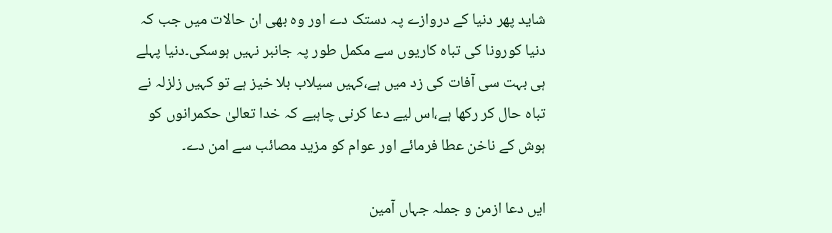شاید پھر دنیا کے دروازے پہ دستک دے اور وہ بھی ان حالات میں جب کہ دنیا کورونا کی تباہ کاریوں سے مکمل طور پہ جانبر نہیں ہوسکی۔دنیا پہلے ہی بہت سی آفات کی زد میں ہے،کہیں سیلاب بلا خیز ہے تو کہیں زلزلہ نے تباہ حال کر رکھا ہے،اس لیے دعا کرنی چاہیے کہ خدا تعالیٰ حکمرانوں کو ہوش کے ناخن عطا فرمائے اور عوام کو مزید مصائب سے امن دے۔

ایں دعا ازمن و جملہ جہاں آمین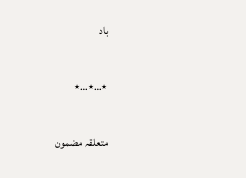باد

٭…٭…٭

متعلقہ مضمون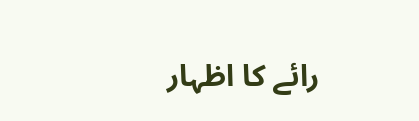رائے کا اظہار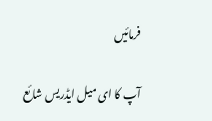فرمائیں

آپ کا ای میل ایڈریس شائع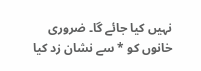نہیں کیا جائے گا۔ ضروری خانوں کو * سے نشان زد کیا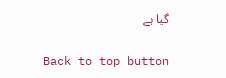گیا ہے

Back to top button